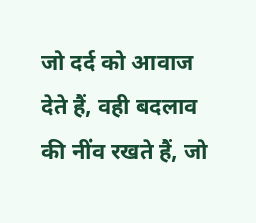जो दर्द को आवाज देते हैं, वही बदलाव की नींव रखते हैं, जो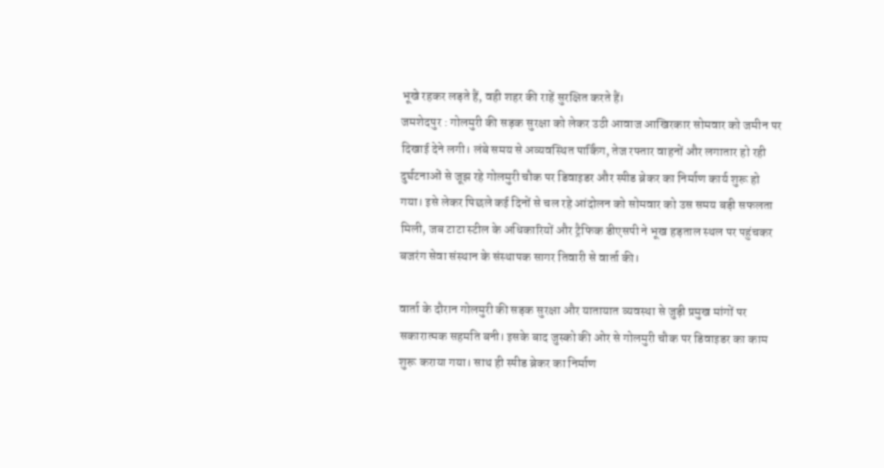भूखे रहकर लड़ते हैं, वही शहर की राहें सुरक्षित करते हैं।
जमशेदपुर : गोलमुरी की सड़क सुरक्षा को लेकर उठी आवाज आखिरकार सोमवार को जमीन पर दिखाई देने लगी। लंबे समय से अव्यवस्थित पार्किंग, तेज रफ्तार वाहनों और लगातार हो रही दुर्घटनाओं से जूझ रहे गोलमुरी चौक पर डिवाइडर और स्पीड ब्रेकर का निर्माण कार्य शुरू हो गया। इसे लेकर पिछले कई दिनों से चल रहे आंदोलन को सोमवार को उस समय बड़ी सफलता मिली, जब टाटा स्टील के अधिकारियों और ट्रैफिक डीएसपी ने भूख हड़ताल स्थल पर पहुंचकर बजरंग सेवा संस्थान के संस्थापक सागर तिवारी से वार्ता की।

वार्ता के दौरान गोलमुरी की सड़क सुरक्षा और यातायात व्यवस्था से जुड़ी प्रमुख मांगों पर सकारात्मक सहमति बनी। इसके बाद जुस्को की ओर से गोलमुरी चौक पर डिवाइडर का काम शुरू कराया गया। साथ ही स्पीड ब्रेकर का निर्माण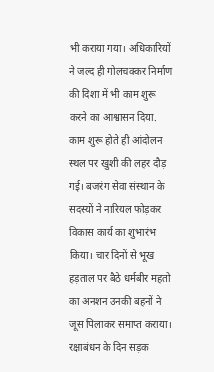भी कराया गया। अधिकारियों ने जल्द ही गोलचक्कर निर्माण की दिशा में भी काम शुरू करने का आश्वासन दिया. काम शुरू होते ही आंदोलन स्थल पर खुशी की लहर दौड़ गई। बजरंग सेवा संस्थान के सदस्यों ने नारियल फोड़कर विकास कार्य का शुभारंभ किया। चार दिनों से भूख हड़ताल पर बैठे धर्मबीर महतो का अनशन उनकी बहनों ने जूस पिलाकर समाप्त कराया। रक्षाबंधन के दिन सड़क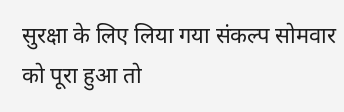सुरक्षा के लिए लिया गया संकल्प सोमवार को पूरा हुआ तो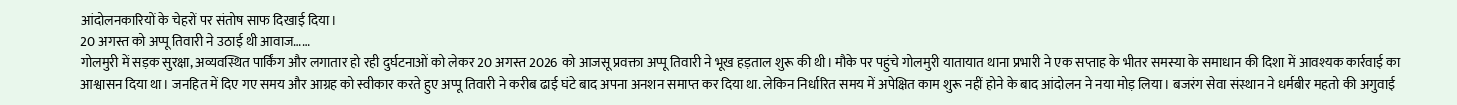आंदोलनकारियों के चेहरों पर संतोष साफ दिखाई दिया।
20 अगस्त को अप्पू तिवारी ने उठाई थी आवाज……
गोलमुरी में सड़क सुरक्षा, अव्यवस्थित पार्किंग और लगातार हो रही दुर्घटनाओं को लेकर 20 अगस्त 2026 को आजसू प्रवक्ता अप्पू तिवारी ने भूख हड़ताल शुरू की थी। मौके पर पहुंचे गोलमुरी यातायात थाना प्रभारी ने एक सप्ताह के भीतर समस्या के समाधान की दिशा में आवश्यक कार्रवाई का आश्वासन दिया था। जनहित में दिए गए समय और आग्रह को स्वीकार करते हुए अप्पू तिवारी ने करीब ढाई घंटे बाद अपना अनशन समाप्त कर दिया था. लेकिन निर्धारित समय में अपेक्षित काम शुरू नहीं होने के बाद आंदोलन ने नया मोड़ लिया। बजरंग सेवा संस्थान ने धर्मबीर महतो की अगुवाई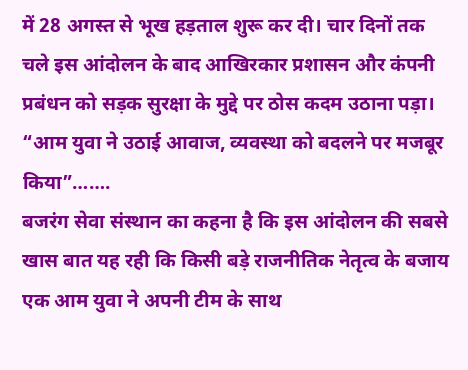में 28 अगस्त से भूख हड़ताल शुरू कर दी। चार दिनों तक चले इस आंदोलन के बाद आखिरकार प्रशासन और कंपनी प्रबंधन को सड़क सुरक्षा के मुद्दे पर ठोस कदम उठाना पड़ा।
“आम युवा ने उठाई आवाज, व्यवस्था को बदलने पर मजबूर किया”…….
बजरंग सेवा संस्थान का कहना है कि इस आंदोलन की सबसे खास बात यह रही कि किसी बड़े राजनीतिक नेतृत्व के बजाय एक आम युवा ने अपनी टीम के साथ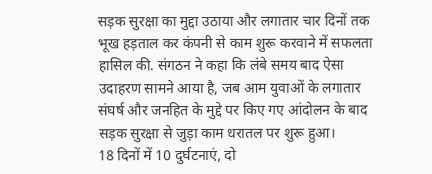सड़क सुरक्षा का मुद्दा उठाया और लगातार चार दिनों तक भूख हड़ताल कर कंपनी से काम शुरू करवाने में सफलता हासिल की. संगठन ने कहा कि लंबे समय बाद ऐसा उदाहरण सामने आया है, जब आम युवाओं के लगातार संघर्ष और जनहित के मुद्दे पर किए गए आंदोलन के बाद सड़क सुरक्षा से जुड़ा काम धरातल पर शुरू हुआ।
18 दिनों में 10 दुर्घटनाएं, दो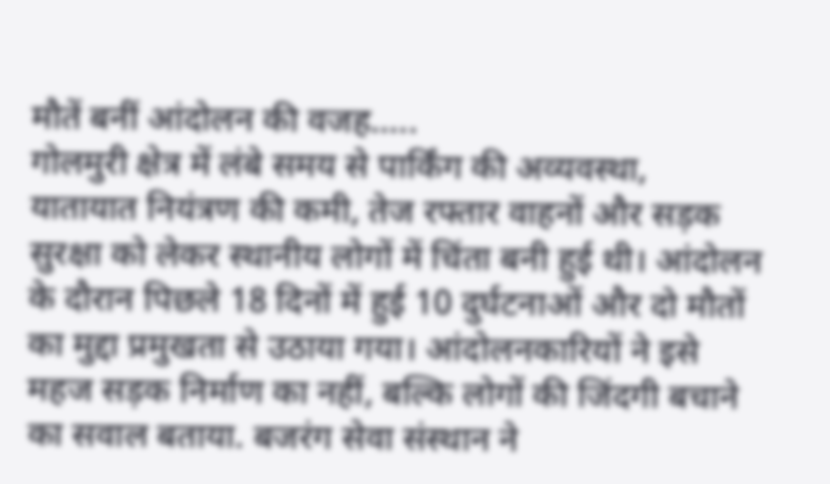मौतें बनीं आंदोलन की वजह…..
गोलमुरी क्षेत्र में लंबे समय से पार्किंग की अव्यवस्था, यातायात नियंत्रण की कमी, तेज रफ्तार वाहनों और सड़क सुरक्षा को लेकर स्थानीय लोगों में चिंता बनी हुई थी। आंदोलन के दौरान पिछले 18 दिनों में हुई 10 दुर्घटनाओं और दो मौतों का मुद्दा प्रमुखता से उठाया गया। आंदोलनकारियों ने इसे महज सड़क निर्माण का नहीं, बल्कि लोगों की जिंदगी बचाने का सवाल बताया. बजरंग सेवा संस्थान ने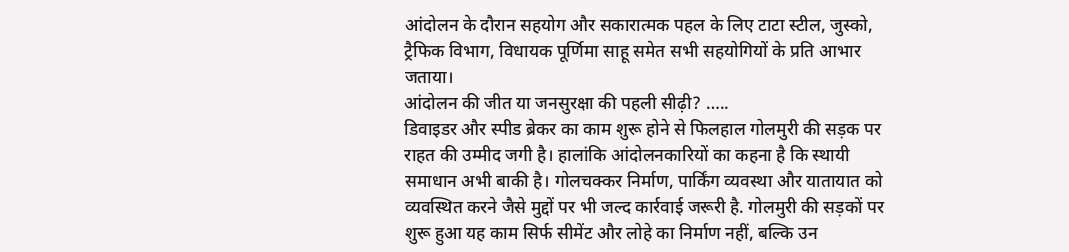आंदोलन के दौरान सहयोग और सकारात्मक पहल के लिए टाटा स्टील, जुस्को, ट्रैफिक विभाग, विधायक पूर्णिमा साहू समेत सभी सहयोगियों के प्रति आभार जताया।
आंदोलन की जीत या जनसुरक्षा की पहली सीढ़ी? …..
डिवाइडर और स्पीड ब्रेकर का काम शुरू होने से फिलहाल गोलमुरी की सड़क पर राहत की उम्मीद जगी है। हालांकि आंदोलनकारियों का कहना है कि स्थायी समाधान अभी बाकी है। गोलचक्कर निर्माण, पार्किंग व्यवस्था और यातायात को व्यवस्थित करने जैसे मुद्दों पर भी जल्द कार्रवाई जरूरी है. गोलमुरी की सड़कों पर शुरू हुआ यह काम सिर्फ सीमेंट और लोहे का निर्माण नहीं, बल्कि उन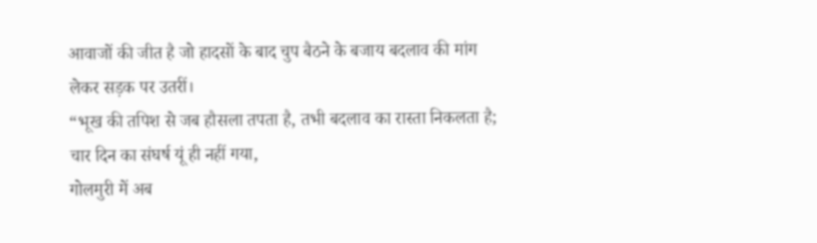आवाजों की जीत है जो हादसों के बाद चुप बैठने के बजाय बदलाव की मांग लेकर सड़क पर उतरीं।
“भूख की तपिश से जब हौसला तपता है, तभी बदलाव का रास्ता निकलता है;
चार दिन का संघर्ष यूं ही नहीं गया,
गोलमुरी में अब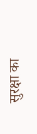सुरक्षा का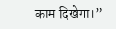काम दिखेगा।”